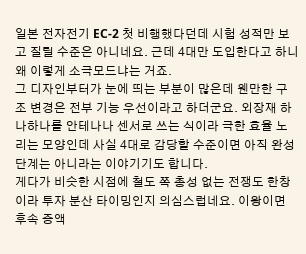일본 전자전기 EC-2 첫 비행했다던데 시험 성적만 보고 질릴 수준은 아니네요. 근데 4대만 도입한다고 하니 왜 이렇게 소극모드냐는 거죠.
그 디자인부터가 눈에 띄는 부분이 많은데 웬만한 구조 변경은 전부 기능 우선이라고 하더군요. 외장재 하나하나를 안테나나 센서로 쓰는 식이라 극한 효율 노리는 모양인데 사실 4대로 감당할 수준이면 아직 완성 단계는 아니라는 이야기기도 합니다.
게다가 비슷한 시점에 철도 쪽 총성 없는 전쟁도 한창이라 투자 분산 타이밍인지 의심스럽네요. 이왕이면 후속 증액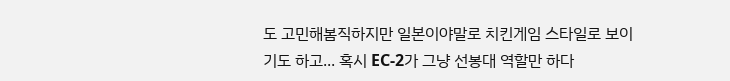도 고민해봄직하지만 일본이야말로 치킨게임 스타일로 보이기도 하고... 혹시 EC-2가 그냥 선봉대 역할만 하다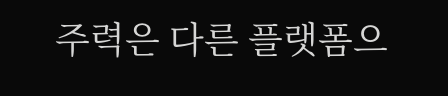주력은 다른 플랫폼으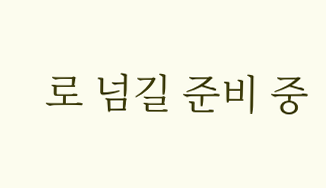로 넘길 준비 중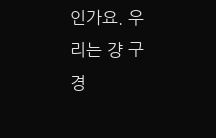인가요. 우리는 걍 구경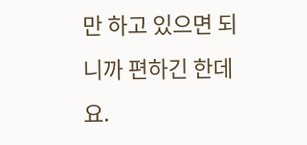만 하고 있으면 되니까 편하긴 한데요.